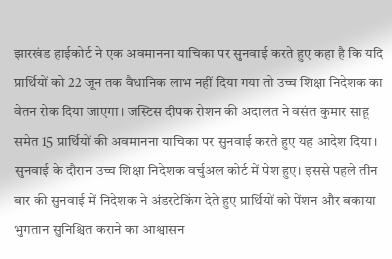झारखंड हाईकोर्ट ने एक अवमानना याचिका पर सुनवाई करते हुए कहा है कि यदि प्रार्थियों को 22 जून तक वैधानिक लाभ नहीं दिया गया तो उच्च शिक्षा निदेशक का वेतन रोक दिया जाएगा। जस्टिस दीपक रोशन की अदालत ने वसंत कुमार साहू समेत 15 प्रार्थियों की अवमानना याचिका पर सुनवाई करते हुए यह आदेश दिया। सुनवाई के दौरान उच्च शिक्षा निदेशक वर्चुअल कोर्ट में पेश हुए। इससे पहले तीन बार की सुनवाई में निदेशक ने अंडरटेकिंग देते हुए प्रार्थियों को पेंशन और बकाया भुगतान सुनिश्चित कराने का आश्वासन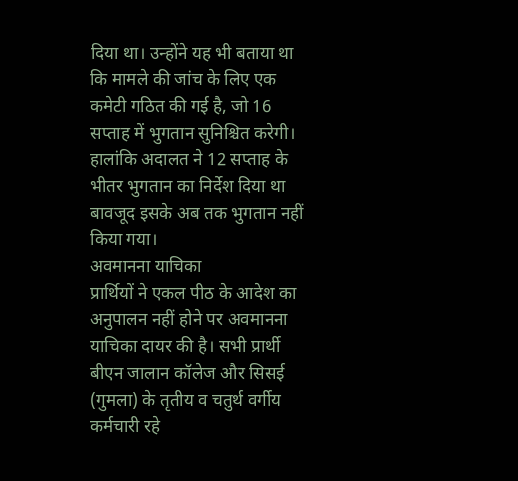दिया था। उन्होंने यह भी बताया था कि मामले की जांच के लिए एक कमेटी गठित की गई है, जो 16 सप्ताह में भुगतान सुनिश्चित करेगी। हालांकि अदालत ने 12 सप्ताह के भीतर भुगतान का निर्देश दिया था बावजूद इसके अब तक भुगतान नहीं किया गया।
अवमानना याचिका
प्रार्थियों ने एकल पीठ के आदेश का अनुपालन नहीं होने पर अवमानना याचिका दायर की है। सभी प्रार्थी बीएन जालान कॉलेज और सिसई (गुमला) के तृतीय व चतुर्थ वर्गीय कर्मचारी रहे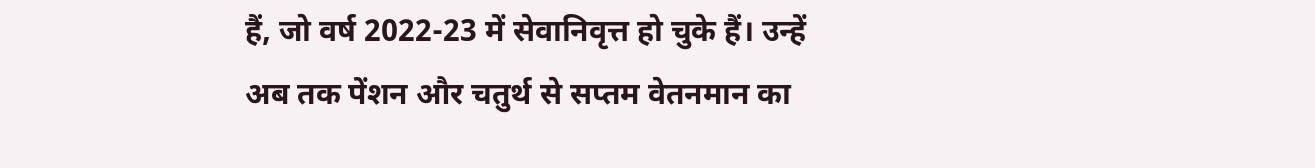हैं, जो वर्ष 2022-23 में सेवानिवृत्त हो चुके हैं। उन्हें अब तक पेंशन और चतुर्थ से सप्तम वेतनमान का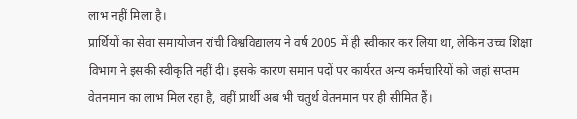लाभ नहीं मिला है।
प्रार्थियों का सेवा समायोजन रांची विश्वविद्यालय ने वर्ष 2005 में ही स्वीकार कर लिया था, लेकिन उच्च शिक्षा विभाग ने इसकी स्वीकृति नहीं दी। इसके कारण समान पदों पर कार्यरत अन्य कर्मचारियों को जहां सप्तम वेतनमान का लाभ मिल रहा है, वहीं प्रार्थी अब भी चतुर्थ वेतनमान पर ही सीमित हैं।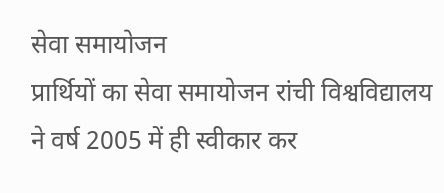सेवा समायोजन
प्रार्थियों का सेवा समायोजन रांची विश्वविद्यालय ने वर्ष 2005 में ही स्वीकार कर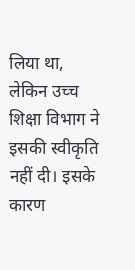लिया था, लेकिन उच्च शिक्षा विभाग ने इसकी स्वीकृति नहीं दी। इसके कारण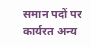समान पदों पर कार्यरत अन्य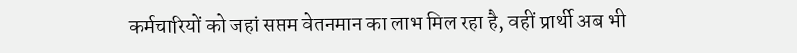कर्मचारियों को जहां सप्तम वेतनमान का लाभ मिल रहा है, वहीं प्रार्थी अब भी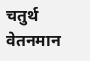चतुर्थ वेतनमान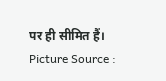पर ही सीमित हैं।
Picture Source :